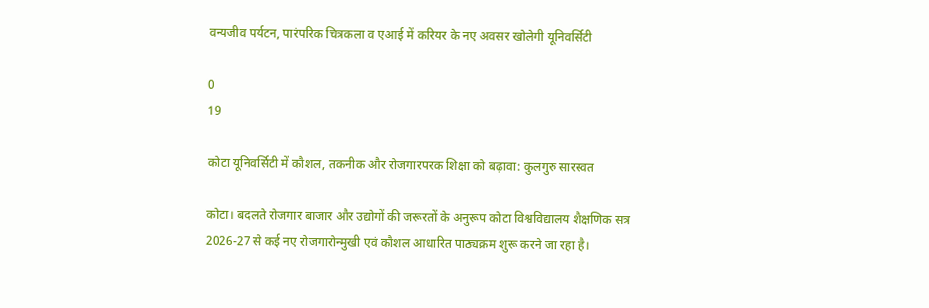वन्यजीव पर्यटन, पारंपरिक चित्रकला व एआई में करियर के नए अवसर खोलेगी यूनिवर्सिटी

0
19

कोटा यूनिवर्सिटी में कौशल, तकनीक और रोजगारपरक शिक्षा को बढ़ावा: कुलगुरु सारस्वत

कोटा। बदलते रोजगार बाजार और उद्योगों की जरूरतों के अनुरूप कोटा विश्वविद्यालय शैक्षणिक सत्र 2026-27 से कई नए रोजगारोन्मुखी एवं कौशल आधारित पाठ्यक्रम शुरू करने जा रहा है।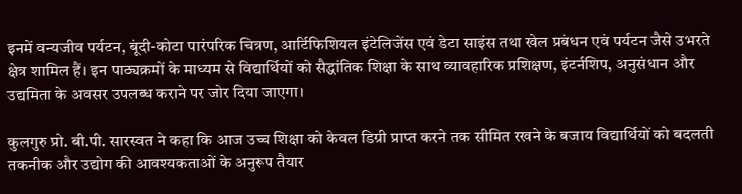इनमें वन्यजीव पर्यटन, बूंदी-कोटा पारंपरिक चित्रण, आर्टिफिशियल इंटेलिजेंस एवं डेटा साइंस तथा खेल प्रबंधन एवं पर्यटन जैसे उभरते क्षेत्र शामिल हैं। इन पाठ्यक्रमों के माध्यम से विद्यार्थियों को सैद्धांतिक शिक्षा के साथ व्यावहारिक प्रशिक्षण, इंटर्नशिप, अनुसंधान और उद्यमिता के अवसर उपलब्ध कराने पर जोर दिया जाएगा।

कुलगुरु प्रो. बी.पी. सारस्वत ने कहा कि आज उच्च शिक्षा को केवल डिग्री प्राप्त करने तक सीमित रखने के बजाय विद्यार्थियों को बदलती तकनीक और उद्योग की आवश्यकताओं के अनुरूप तैयार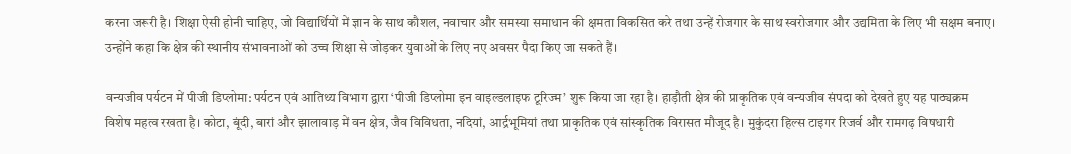करना जरूरी है। शिक्षा ऐसी होनी चाहिए, जो विद्यार्थियों में ज्ञान के साथ कौशल, नवाचार और समस्या समाधान की क्षमता विकसित करे तथा उन्हें रोजगार के साथ स्वरोजगार और उद्यमिता के लिए भी सक्षम बनाए। उन्होंने कहा कि क्षेत्र की स्थानीय संभावनाओं को उच्च शिक्षा से जोड़कर युवाओं के लिए नए अवसर पैदा किए जा सकते हैं।

वन्यजीव पर्यटन में पीजी डिप्लोमा: पर्यटन एवं आतिथ्य विभाग द्वारा ‘पीजी डिप्लोमा इन वाइल्डलाइफ टूरिज्म’ शुरू किया जा रहा है। हाड़ौती क्षेत्र की प्राकृतिक एवं वन्यजीव संपदा को देखते हुए यह पाठ्यक्रम विशेष महत्व रखता है। कोटा, बूंदी, बारां और झालावाड़ में वन क्षेत्र, जैव विविधता, नदियां, आर्द्रभूमियां तथा प्राकृतिक एवं सांस्कृतिक विरासत मौजूद है। मुकुंदरा हिल्स टाइगर रिजर्व और रामगढ़ विषधारी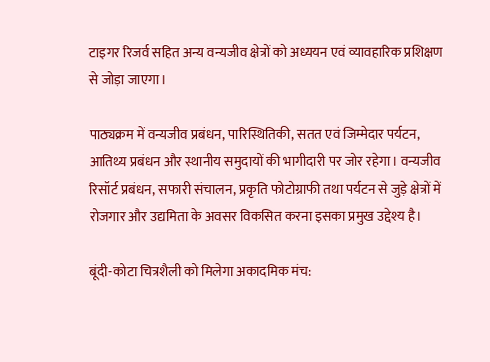टाइगर रिजर्व सहित अन्य वन्यजीव क्षेत्रों को अध्ययन एवं व्यावहारिक प्रशिक्षण से जोड़ा जाएगा।

पाठ्यक्रम में वन्यजीव प्रबंधन, पारिस्थितिकी, सतत एवं जिम्मेदार पर्यटन, आतिथ्य प्रबंधन और स्थानीय समुदायों की भागीदारी पर जोर रहेगा। वन्यजीव रिसॉर्ट प्रबंधन, सफारी संचालन, प्रकृति फोटोग्राफी तथा पर्यटन से जुड़े क्षेत्रों में रोजगार और उद्यमिता के अवसर विकसित करना इसका प्रमुख उद्देश्य है।

बूंदी-कोटा चित्रशैली को मिलेगा अकादमिक मंच: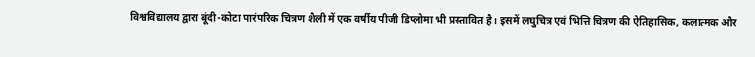विश्वविद्यालय द्वारा बूंदी-कोटा पारंपरिक चित्रण शैली में एक वर्षीय पीजी डिप्लोमा भी प्रस्तावित है। इसमें लघुचित्र एवं भित्ति चित्रण की ऐतिहासिक, कलात्मक और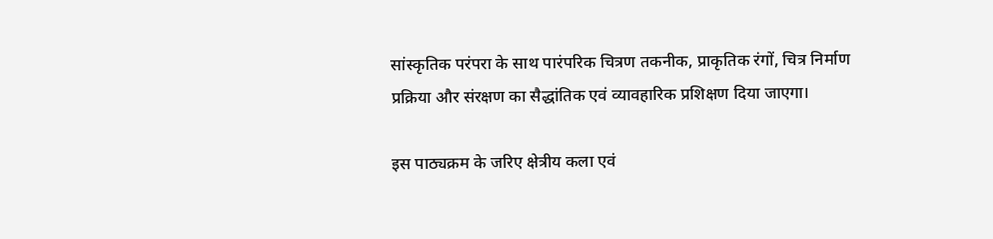सांस्कृतिक परंपरा के साथ पारंपरिक चित्रण तकनीक, प्राकृतिक रंगों, चित्र निर्माण प्रक्रिया और संरक्षण का सैद्धांतिक एवं व्यावहारिक प्रशिक्षण दिया जाएगा।

इस पाठ्यक्रम के जरिए क्षेत्रीय कला एवं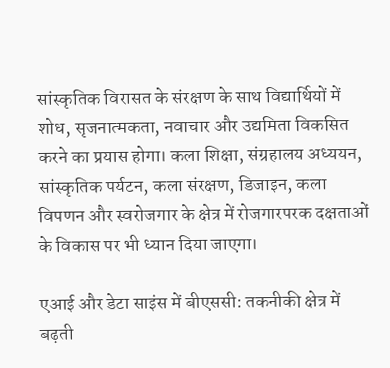सांस्कृतिक विरासत के संरक्षण के साथ विद्यार्थियों में शोध, सृजनात्मकता, नवाचार और उद्यमिता विकसित करने का प्रयास होगा। कला शिक्षा, संग्रहालय अध्ययन, सांस्कृतिक पर्यटन, कला संरक्षण, डिजाइन, कला विपणन और स्वरोजगार के क्षेत्र में रोजगारपरक दक्षताओं के विकास पर भी ध्यान दिया जाएगा।

एआई और डेटा साइंस में बीएससी: तकनीकी क्षेत्र में बढ़ती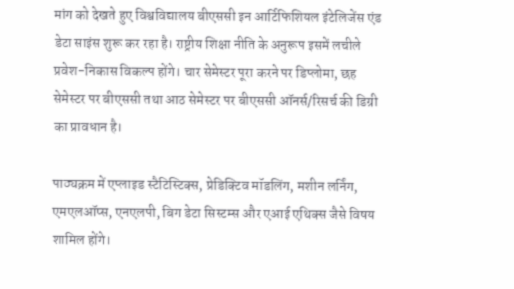मांग को देखते हुए विश्वविद्यालय बीएससी इन आर्टिफिशियल इंटेलिजेंस एंड डेटा साइंस शुरू कर रहा है। राष्ट्रीय शिक्षा नीति के अनुरूप इसमें लचीले प्रवेश-निकास विकल्प होंगे। चार सेमेस्टर पूरा करने पर डिप्लोमा, छह सेमेस्टर पर बीएससी तथा आठ सेमेस्टर पर बीएससी ऑनर्स/रिसर्च की डिग्री का प्रावधान है।

पाठ्यक्रम में एप्लाइड स्टैटिस्टिक्स, प्रेडिक्टिव मॉडलिंग, मशीन लर्निंग, एमएलऑप्स, एनएलपी, बिग डेटा सिस्टम्स और एआई एथिक्स जैसे विषय शामिल होंगे।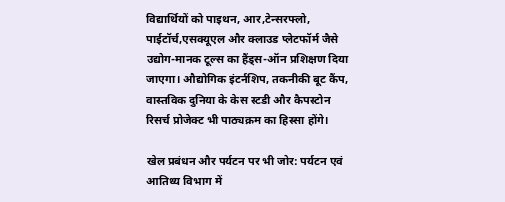विद्यार्थियों को पाइथन, आर,टेन्सरफ्लो, पाईटॉर्च,एसक्यूएल और क्लाउड प्लेटफॉर्म जैसे उद्योग-मानक टूल्स का हैंड्स-ऑन प्रशिक्षण दिया जाएगा। औद्योगिक इंटर्नशिप, तकनीकी बूट कैंप, वास्तविक दुनिया के केस स्टडी और कैपस्टोन रिसर्च प्रोजेक्ट भी पाठ्यक्रम का हिस्सा होंगे।

खेल प्रबंधन और पर्यटन पर भी जोर: पर्यटन एवं आतिथ्य विभाग में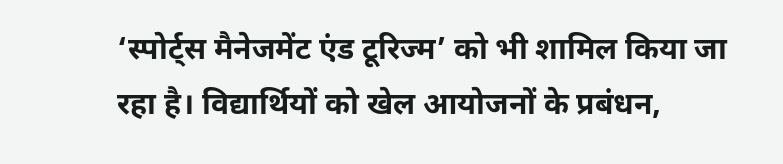‘स्पोर्ट्स मैनेजमेंट एंड टूरिज्म’ को भी शामिल किया जा रहा है। विद्यार्थियों को खेल आयोजनों के प्रबंधन,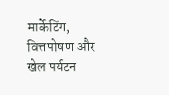मार्केटिंग, वित्तपोषण और खेल पर्यटन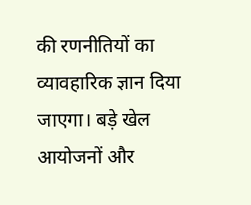की रणनीतियों का व्यावहारिक ज्ञान दिया जाएगा। बड़े खेल आयोजनों और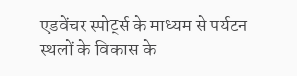एडवेंचर स्पोर्ट्स के माध्यम से पर्यटन स्थलों के विकास के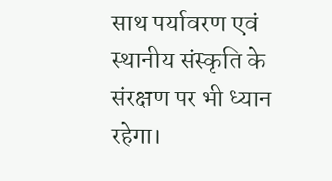साथ पर्यावरण एवं स्थानीय संस्कृति के संरक्षण पर भी ध्यान रहेगा।